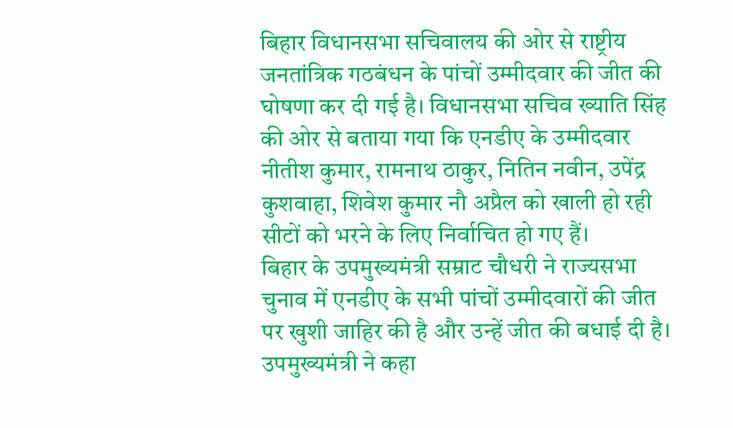बिहार विधानसभा सचिवालय की ओर से राष्ट्रीय जनतांत्रिक गठबंधन के पांचों उम्मीदवार की जीत की घोषणा कर दी गई है। विधानसभा सचिव ख्याति सिंह की ओर से बताया गया कि एनडीए के उम्मीदवार नीतीश कुमार, रामनाथ ठाकुर, नितिन नवीन, उपेंद्र कुशवाहा, शिवेश कुमार नौ अप्रैल को खाली हो रही सीटों को भरने के लिए निर्वाचित हो गए हैं।
बिहार के उपमुख्यमंत्री सम्राट चौधरी ने राज्यसभा चुनाव में एनडीए के सभी पांचों उम्मीदवारों की जीत पर खुशी जाहिर की है और उन्हें जीत की बधाई दी है। उपमुख्यमंत्री ने कहा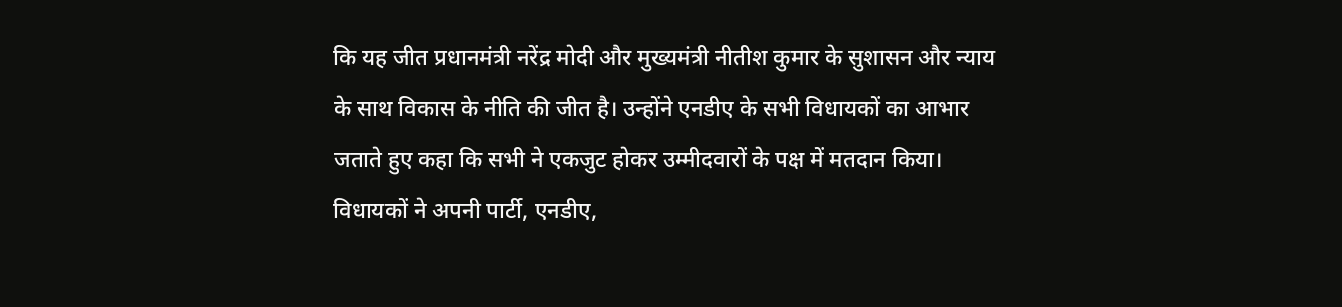कि यह जीत प्रधानमंत्री नरेंद्र मोदी और मुख्यमंत्री नीतीश कुमार के सुशासन और न्याय के साथ विकास के नीति की जीत है। उन्होंने एनडीए के सभी विधायकों का आभार जताते हुए कहा कि सभी ने एकजुट होकर उम्मीदवारों के पक्ष में मतदान किया। विधायकों ने अपनी पार्टी, एनडीए,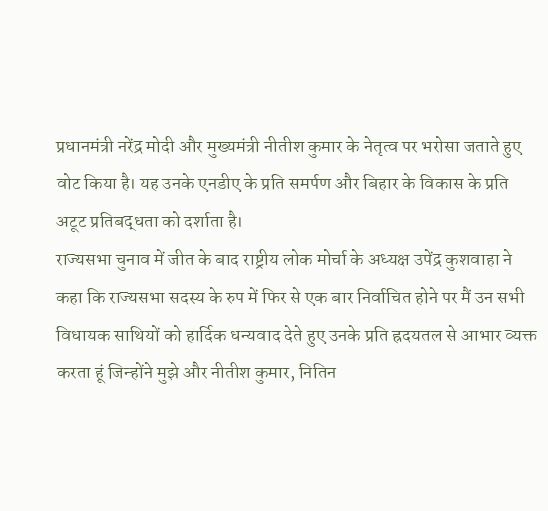प्रधानमंत्री नरेंद्र मोदी और मुख्यमंत्री नीतीश कुमार के नेतृत्व पर भरोसा जताते हुए वोट किया है। यह उनके एनडीए के प्रति समर्पण और बिहार के विकास के प्रति अटूट प्रतिबद्धता को दर्शाता है।
राज्यसभा चुनाव में जीत के बाद राष्ट्रीय लोक मोर्चा के अध्यक्ष उपेंद्र कुशवाहा ने कहा कि राज्यसभा सदस्य के रुप में फिर से एक बार निर्वाचित होने पर मैं उन सभी विधायक साथियों को हार्दिक धन्यवाद देते हुए उनके प्रति ह्रदयतल से आभार व्यक्त करता हूं जिन्होंने मुझे और नीतीश कुमार, नितिन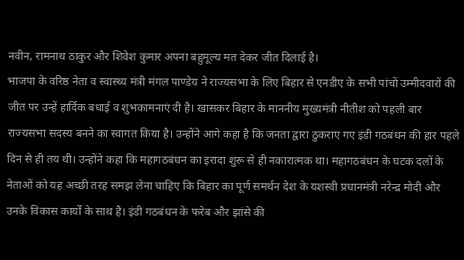नवीन, रामनाथ ठाकुर और शिवेश कुमार अपना बहुमूल्य मत देकर जीत दिलाई है।
भाजपा के वरिष्ठ नेता व स्वास्थ्य मंत्री मंगल पाण्डेय ने राज्यसभा के लिए बिहार से एनडीए के सभी पांचों उम्मीदवारों की जीत पर उन्हें हार्दिक बधाई व शुभकामनाएं दी है। खासकर बिहार के माननीय मुख्यमंत्री नीतीश को पहली बार राज्यसभा सदस्य बनने का स्वागत किया है। उन्होंने आगे कहा है कि जनता द्वारा ठुकराए गए इंडी गठबंधन की हार पहले दिन से ही तय थी। उन्होंने कहा कि महागठबंधन का इरादा शुरू से ही नकारात्मक था। महागठबंधन के घटक दलों के नेताओं को यह अच्छी तरह समझ लेना चाहिए कि बिहार का पूर्ण समर्थन देश के यशस्वी प्रधानमंत्री नरेन्द्र मोदी और उनके विकास कार्यों के साथ है। इंडी गठबंधन के फरेब और झांसे की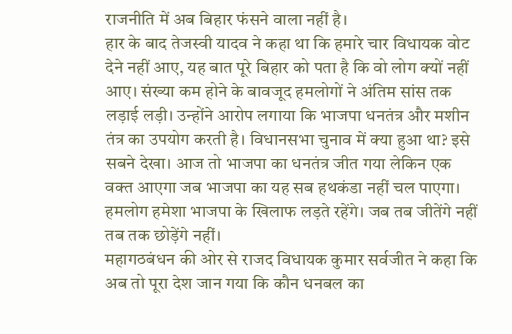राजनीति में अब बिहार फंसने वाला नहीं है।
हार के बाद तेजस्वी यादव ने कहा था कि हमारे चार विधायक वोट देने नहीं आए, यह बात पूरे बिहार को पता है कि वो लोग क्यों नहीं आए। संख्या कम होने के बावजूद हमलोगों ने अंतिम सांस तक लड़ाई लड़ी। उन्होंने आरोप लगाया कि भाजपा धनतंत्र और मशीन तंत्र का उपयोग करती है। विधानसभा चुनाव में क्या हुआ था? इसे सबने देखा। आज तो भाजपा का धनतंत्र जीत गया लेकिन एक वक्त आएगा जब भाजपा का यह सब हथकंडा नहीं चल पाएगा। हमलोग हमेशा भाजपा के खिलाफ लड़ते रहेंगे। जब तब जीतेंगे नहीं तब तक छोड़ेंगे नहीं।
महागठबंधन की ओर से राजद विधायक कुमार सर्वजीत ने कहा कि अब तो पूरा देश जान गया कि कौन धनबल का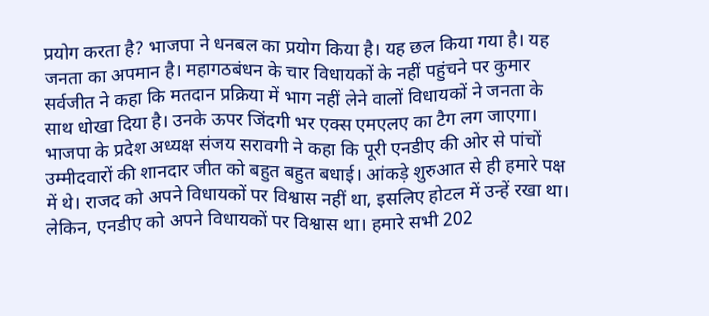प्रयोग करता है? भाजपा ने धनबल का प्रयोग किया है। यह छल किया गया है। यह जनता का अपमान है। महागठबंधन के चार विधायकों के नहीं पहुंचने पर कुमार सर्वजीत ने कहा कि मतदान प्रक्रिया में भाग नहीं लेने वालों विधायकों ने जनता के साथ धोखा दिया है। उनके ऊपर जिंदगी भर एक्स एमएलए का टैग लग जाएगा।
भाजपा के प्रदेश अध्यक्ष संजय सरावगी ने कहा कि पूरी एनडीए की ओर से पांचों उम्मीदवारों की शानदार जीत को बहुत बहुत बधाई। आंकड़े शुरुआत से ही हमारे पक्ष में थे। राजद को अपने विधायकों पर विश्वास नहीं था, इसलिए होटल में उन्हें रखा था। लेकिन, एनडीए को अपने विधायकों पर विश्वास था। हमारे सभी 202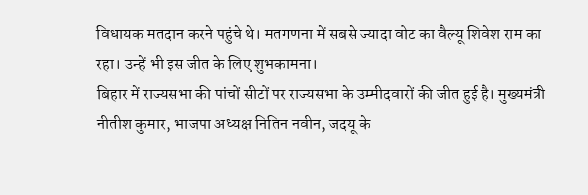विधायक मतदान करने पहुंचे थे। मतगणना में सबसे ज्यादा वोट का वैल्यू शिवेश राम का रहा। उन्हें भी इस जीत के लिए शुभकामना।
बिहार में राज्यसभा की पांचों सीटों पर राज्यसभा के उम्मीदवारों की जीत हुई है। मुख्यमंत्री नीतीश कुमार, भाजपा अध्यक्ष नितिन नवीन, जदयू के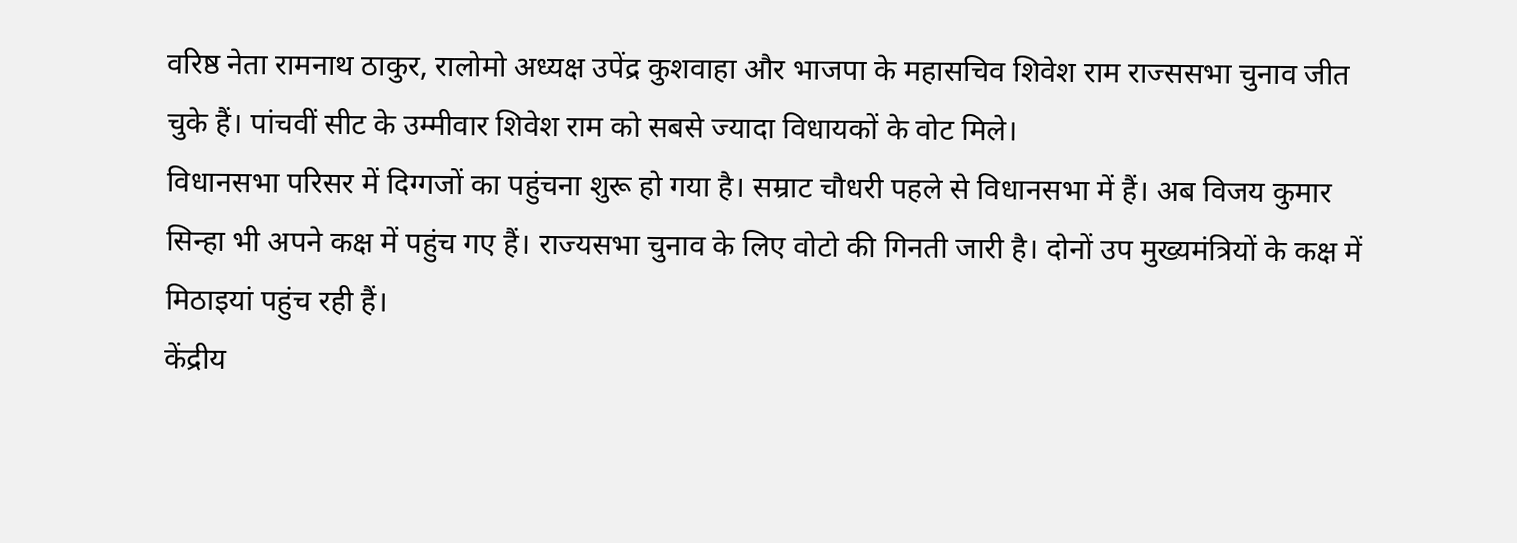वरिष्ठ नेता रामनाथ ठाकुर, रालोमो अध्यक्ष उपेंद्र कुशवाहा और भाजपा के महासचिव शिवेश राम राज्ससभा चुनाव जीत चुके हैं। पांचवीं सीट के उम्मीवार शिवेश राम को सबसे ज्यादा विधायकों के वोट मिले।
विधानसभा परिसर में दिग्गजों का पहुंचना शुरू हो गया है। सम्राट चौधरी पहले से विधानसभा में हैं। अब विजय कुमार सिन्हा भी अपने कक्ष में पहुंच गए हैं। राज्यसभा चुनाव के लिए वोटो की गिनती जारी है। दोनों उप मुख्यमंत्रियों के कक्ष में मिठाइयां पहुंच रही हैं।
केंद्रीय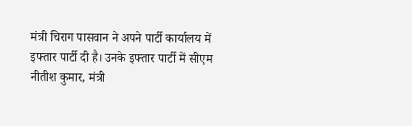मंत्री चिराग पासवान ने अपने पार्टी कार्यालय में इफ्तार पार्टी दी है। उनके इफ्तार पार्टी में सीएम नीतीश कुमार, मंत्री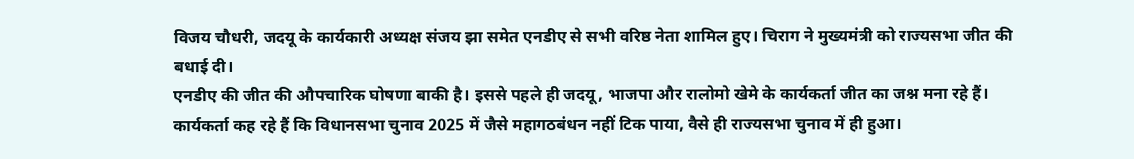विजय चौधरी, जदयू के कार्यकारी अध्यक्ष संजय झा समेत एनडीए से सभी वरिष्ठ नेता शामिल हुए। चिराग ने मुख्यमंत्री को राज्यसभा जीत की बधाई दी।
एनडीए की जीत की औपचारिक घोषणा बाकी है। इससे पहले ही जदयू, भाजपा और रालोमो खेमे के कार्यकर्ता जीत का जश्न मना रहे हैं। कार्यकर्ता कह रहे हैं कि विधानसभा चुनाव 2025 में जैसे महागठबंधन नहीं टिक पाया, वैसे ही राज्यसभा चुनाव में ही हुआ।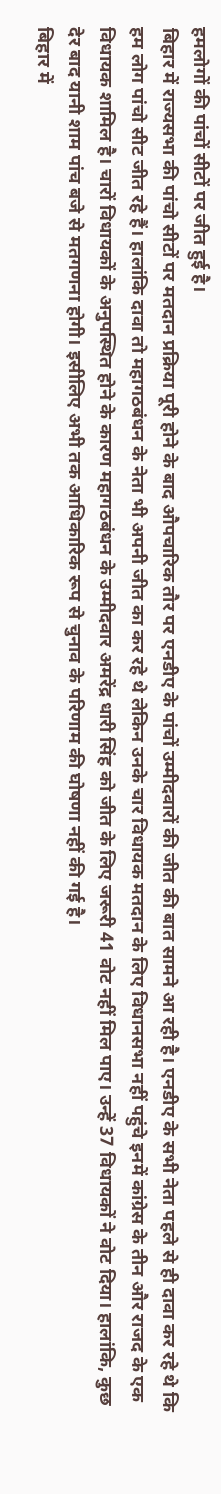हमलोगों की पांचों सीटों पर जीत हुई है।
बिहार में राज्यसभा की पांचो सीटों पर मतदान प्रक्रिया पूरी होने के बाद औपचारिक तौर पर एनडीए के पांचों उम्मीदवारों की जीत की बात सामने आ रही है। एनडीए के सभी नेता पहले से ही दावा कर रहे थे कि हम लोग पांचो सीट जीत रहे हैं। हालांकि दावा तो महागठबंधन के नेता भी अपनी जीत का कर रहे थे लेकिन उनके चार विधायक मतदान के लिए विधानसभा नहीं पहुंचे इनमें कांग्रेस के तीन और राजद के एक विधायक शामिल है। चारों विधायकों के अनुपस्थित होने के कारण महागठबंधन के उम्मीदवार अमरेंद्र धारी सिंह को जीत के लिए जरूरी 41 वोट नहीं मिल पाए। उन्हें 37 विधायकों ने वोट दिया। हालांकि, कुछ देर बाद यानी शाम पांच बजे से मतगणना होगी। इसीलिए अभी तक आधिकारिक रूप से चुनाव के परिणाम की घोषणा नहीं की गई है।
बिहार में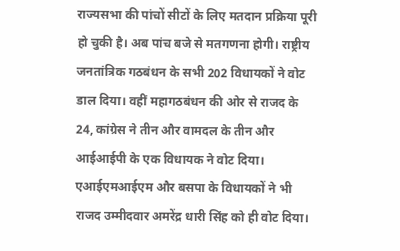राज्यसभा की पांचों सीटों के लिए मतदान प्रक्रिया पूरी हो चुकी है। अब पांच बजे से मतगणना होगी। राष्ट्रीय जनतांत्रिक गठबंधन के सभी 202 विधायकों ने वोट डाल दिया। वहीं महागठबंधन की ओर से राजद के 24, कांग्रेस ने तीन और वामदल के तीन और आईआईपी के एक विधायक ने वोट दिया। एआईएमआईएम और बसपा के विधायकों ने भी राजद उम्मीदवार अमरेंद्र धारी सिंह को ही वोट दिया।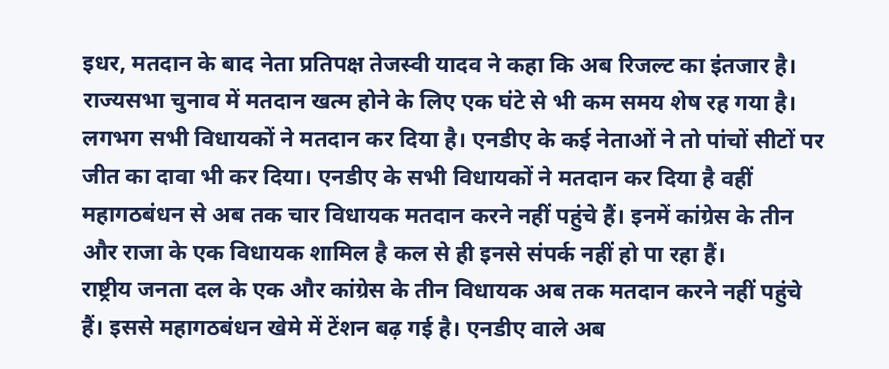इधर, मतदान के बाद नेता प्रतिपक्ष तेजस्वी यादव ने कहा कि अब रिजल्ट का इंतजार है।
राज्यसभा चुनाव में मतदान खत्म होने के लिए एक घंटे से भी कम समय शेष रह गया है। लगभग सभी विधायकों ने मतदान कर दिया है। एनडीए के कई नेताओं ने तो पांचों सीटों पर जीत का दावा भी कर दिया। एनडीए के सभी विधायकों ने मतदान कर दिया है वहीं महागठबंधन से अब तक चार विधायक मतदान करने नहीं पहुंचे हैं। इनमें कांग्रेस के तीन और राजा के एक विधायक शामिल है कल से ही इनसे संपर्क नहीं हो पा रहा हैं।
राष्ट्रीय जनता दल के एक और कांग्रेस के तीन विधायक अब तक मतदान करने नहीं पहुंचे हैं। इससे महागठबंधन खेमे में टेंशन बढ़ गई है। एनडीए वाले अब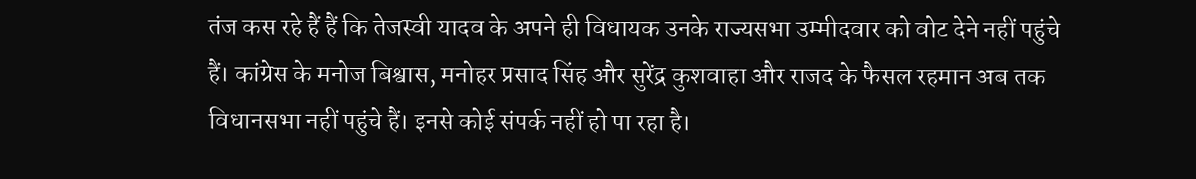तंज कस रहे हैं हैं कि तेजस्वी यादव के अपने ही विधायक उनके राज्यसभा उम्मीदवार को वोट देने नहीं पहुंचे हैं। कांग्रेस के मनोज बिश्वास, मनोहर प्रसाद सिंह और सुरेंद्र कुशवाहा और राजद के फैसल रहमान अब तक विधानसभा नहीं पहुंचे हैं। इनसे कोई संपर्क नहीं हो पा रहा है।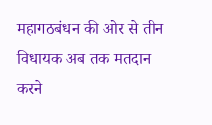महागठबंधन की ओर से तीन विधायक अब तक मतदान करने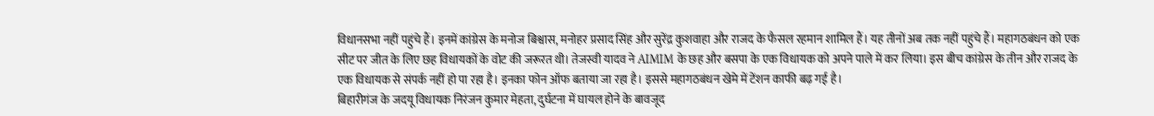विधानसभा नहीं पहुंचे हैं। इनमें कांग्रेस के मनोज बिश्वास, मनोहर प्रसाद सिंह और सुरेंद्र कुशवाहा और राजद के फैसल रहमान शामिल हैं। यह तीनों अब तक नहीं पहुंचे हैं। महागठबंधन को एक सीट पर जीत के लिए छह विधायकों के वोट की जरूरत थी। तेजस्वी यादव ने AIMIM के छह और बसपा के एक विधायक को अपने पाले में कर लिया। इस बीच कांग्रेस के तीन और राजद के एक विधायक से संपर्क नहीं हो पा रहा है। इनका फोन ऑफ बताया जा रहा है। इससे महागठबंधन खेमे में टेंशन काफी बढ़ गई है।
बिहारीगंज के जदयू विधायक निरंजन कुमार मेहता, दुर्घटना में घायल होने के बावजूद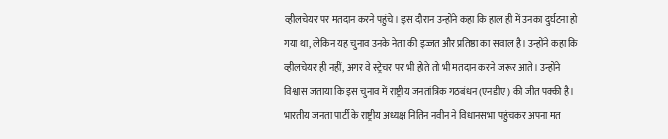व्हीलचेयर पर मतदान करने पहुंचे। इस दौरान उन्होंने कहा कि हाल ही में उनका दुर्घटना हो गया था, लेकिन यह चुनाव उनके नेता की इज्जत और प्रतिष्ठा का सवाल है। उन्होंने कहा कि व्हीलचेयर ही नहीं, अगर वे स्ट्रेचर पर भी होते तो भी मतदान करने जरूर आते। उन्होंने विश्वास जताया कि इस चुनाव में राष्ट्रीय जनतांत्रिक गठबंधन (एनडीए) की जीत पक्की है।
भारतीय जनता पार्टी के राष्ट्रीय अध्यक्ष नितिन नवीन ने विधानसभा पहुंचकर अपना मत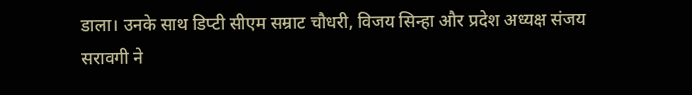डाला। उनके साथ डिप्टी सीएम सम्राट चौधरी, विजय सिन्हा और प्रदेश अध्यक्ष संजय सरावगी ने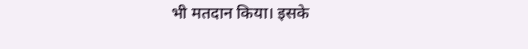भी मतदान किया। इसके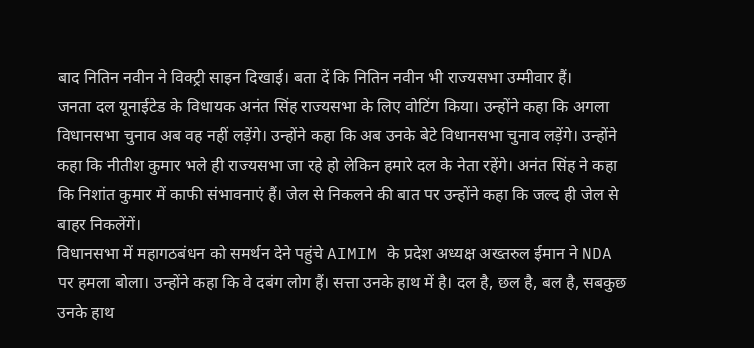बाद नितिन नवीन ने विक्ट्री साइन दिखाई। बता दें कि नितिन नवीन भी राज्यसभा उम्मीवार हैं।
जनता दल यूनाईटेड के विधायक अनंत सिंह राज्यसभा के लिए वोटिंग किया। उन्होंने कहा कि अगला विधानसभा चुनाव अब वह नहीं लड़ेंगे। उन्होंने कहा कि अब उनके बेटे विधानसभा चुनाव लड़ेंगे। उन्होंने कहा कि नीतीश कुमार भले ही राज्यसभा जा रहे हो लेकिन हमारे दल के नेता रहेंगे। अनंत सिंह ने कहा कि निशांत कुमार में काफी संभावनाएं हैं। जेल से निकलने की बात पर उन्होंने कहा कि जल्द ही जेल से बाहर निकलेंगें।
विधानसभा में महागठबंधन को समर्थन देने पहुंचे AIMIM के प्रदेश अध्यक्ष अख्तरुल ईमान ने NDA पर हमला बोला। उन्होंने कहा कि वे दबंग लोग हैं। सत्ता उनके हाथ में है। दल है, छल है, बल है, सबकुछ उनके हाथ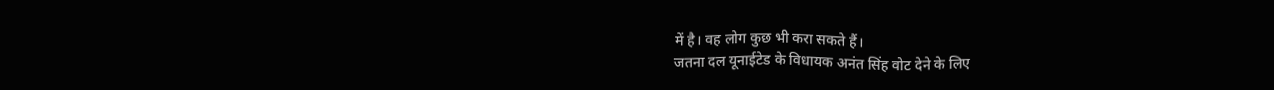में है। वह लोग कुछ भी करा सकते हैं।
जतना दल यूनाईटेड के विधायक अनंत सिंह वोट देने के लिए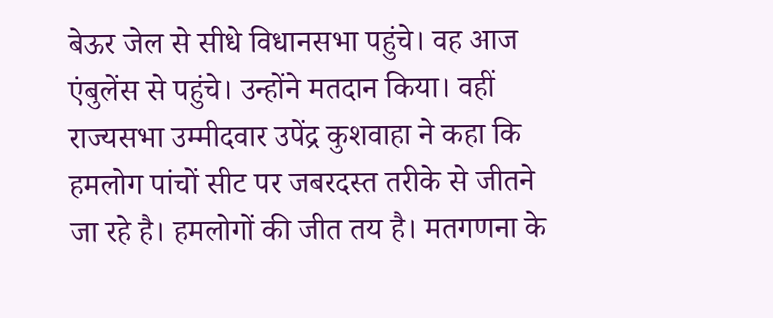बेऊर जेल से सीधे विधानसभा पहुंचे। वह आज एंबुलेंस से पहुंचे। उन्होंने मतदान किया। वहीं राज्यसभा उम्मीदवार उपेंद्र कुशवाहा ने कहा कि हमलोग पांचों सीट पर जबरदस्त तरीके से जीतने जा रहे है। हमलोगों की जीत तय है। मतगणना के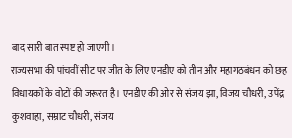बाद सारी बात स्पष्ट हो जाएगी।
राज्यसभा की पांचवीं सीट पर जीत के लिए एनडीए को तीन और महागठबंधन को छह विधायकों के वोटों की जरूरत है। एनडीए की ओर से संजय झा, विजय चौधरी, उपेंद्र कुशवाहा, सम्राट चौधरी, संजय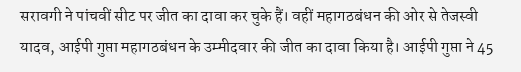सरावगी ने पांचवीं सीट पर जीत का दावा कर चुके हैं। वहीं महागठबंधन की ओर से तेजस्वी यादव, आईपी गुप्ता महागठबंधन के उम्मीदवार की जीत का दावा किया है। आईपी गुप्ता ने 45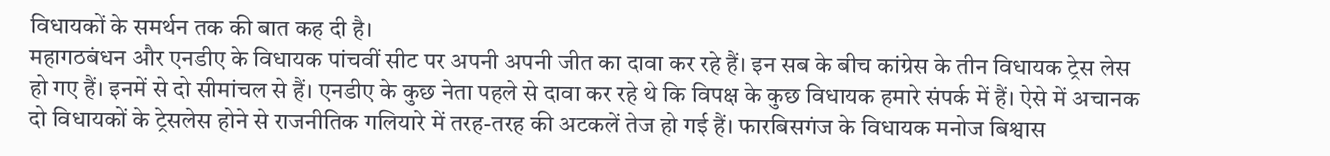विधायकों के समर्थन तक की बात कह दी है।
महागठबंधन और एनडीए के विधायक पांचवीं सीट पर अपनी अपनी जीत का दावा कर रहे हैं। इन सब के बीच कांग्रेस के तीन विधायक ट्रेस लेस हो गए हैं। इनमें से दो सीमांचल से हैं। एनडीए के कुछ नेता पहले से दावा कर रहे थे कि विपक्ष के कुछ विधायक हमारे संपर्क में हैं। ऐसे में अचानक दो विधायकों के ट्रेसलेस होने से राजनीतिक गलियारे में तरह-तरह की अटकलें तेज हो गई हैं। फारबिसगंज के विधायक मनोज बिश्वास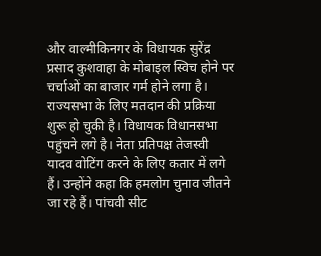और वाल्मीकिनगर के विधायक सुरेंद्र प्रसाद कुशवाहा के मोबाइल स्विच होने पर चर्चाओं का बाजार गर्म होने लगा है।
राज्यसभा के लिए मतदान की प्रक्रिया शुरू हो चुकी है। विधायक विधानसभा पहुंचने लगे है। नेता प्रतिपक्ष तेजस्वी यादव वोटिंग करने के लिए कतार में लगे हैं। उन्होंने कहा कि हमलोग चुनाव जीतने जा रहे हैं। पांचवी सीट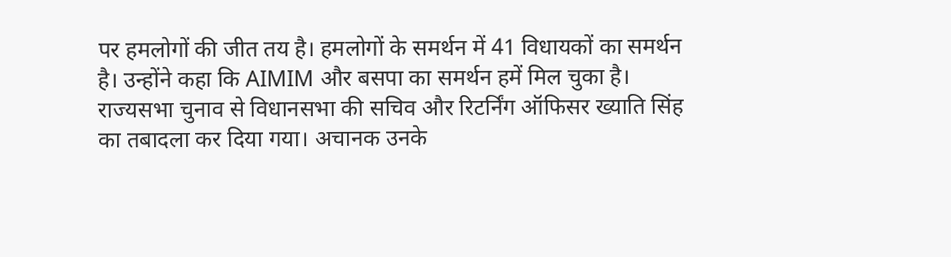पर हमलोगों की जीत तय है। हमलोगों के समर्थन में 41 विधायकों का समर्थन है। उन्होंने कहा कि AIMIM और बसपा का समर्थन हमें मिल चुका है।
राज्यसभा चुनाव से विधानसभा की सचिव और रिटर्निंग ऑफिसर ख्याति सिंह का तबादला कर दिया गया। अचानक उनके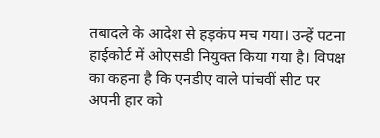तबादले के आदेश से हड़कंप मच गया। उन्हें पटना हाईकोर्ट में ओएसडी नियुक्त किया गया है। विपक्ष का कहना है कि एनडीए वाले पांचवीं सीट पर अपनी हार को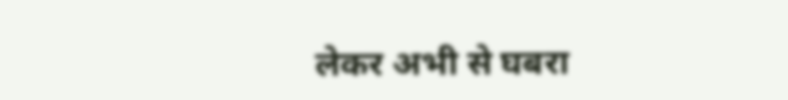लेकर अभी से घबरा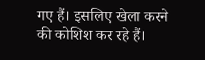गए हैं। इसलिए खेला करने की कोशिश कर रहे हैं।